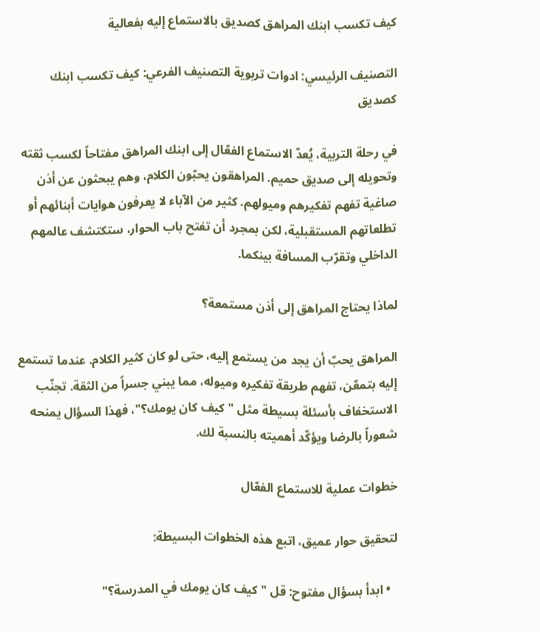كيف تكسب ابنك المراهق كصديق بالاستماع إليه بفعالية

التصنيف الرئيسي: ادوات تربوية التصنيف الفرعي: كيف تكسب ابنك كصديق

في رحلة التربية، يُعدّ الاستماع الفعّال إلى ابنك المراهق مفتاحاً لكسب ثقته وتحويله إلى صديق حميم. المراهقون يحبّون الكلام، وهم يبحثون عن أذن صاغية تفهم تفكيرهم وميولهم. كثير من الآباء لا يعرفون هوايات أبنائهم أو تطلعاتهم المستقبلية، لكن بمجرد أن تفتح باب الحوار، ستكتشف عالمهم الداخلي وتقرّب المسافة بينكما.

لماذا يحتاج المراهق إلى أذن مستمعة؟

المراهق يحبّ أن يجد من يستمع إليه، حتى لو كان كثير الكلام. عندما تستمع إليه بتمعّن، تفهم طريقة تفكيره وميوله، مما يبني جسراً من الثقة. تجنّب الاستخفاف بأسئلة بسيطة مثل "كيف كان يومك؟"، فهذا السؤال يمنحه شعوراً بالرضا ويؤكّد أهميته بالنسبة لك.

خطوات عملية للاستماع الفعّال

لتحقيق حوار عميق، اتبع هذه الخطوات البسيطة:

  • ابدأ بسؤال مفتوح: قل "كيف كان يومك في المدرسة؟"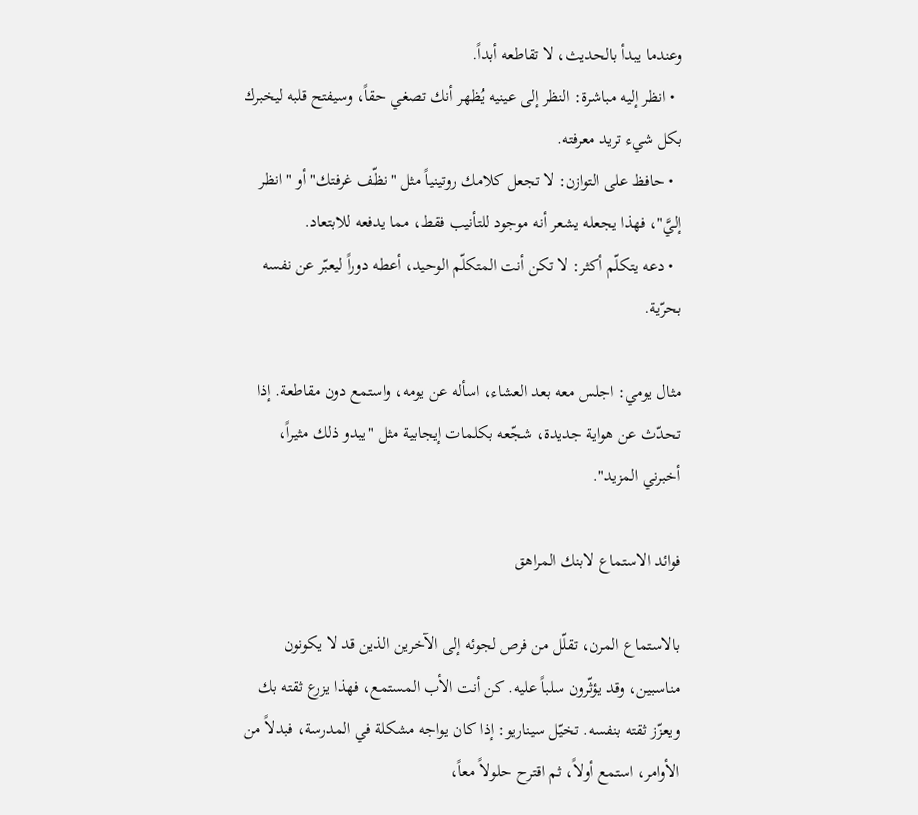وعندما يبدأ بالحديث، لا تقاطعه أبداً.
  • انظر إليه مباشرة: النظر إلى عينيه يُظهر أنك تصغي حقاً، وسيفتح قلبه ليخبرك بكل شيء تريد معرفته.
  • حافظ على التوازن: لا تجعل كلامك روتينياً مثل "نظّف غرفتك" أو "انظر إليَّ"، فهذا يجعله يشعر أنه موجود للتأنيب فقط، مما يدفعه للابتعاد.
  • دعه يتكلّم أكثر: لا تكن أنت المتكلّم الوحيد، أعطه دوراً ليعبّر عن نفسه بحرّية.

مثال يومي: اجلس معه بعد العشاء، اسأله عن يومه، واستمع دون مقاطعة. إذا تحدّث عن هواية جديدة، شجّعه بكلمات إيجابية مثل "يبدو ذلك مثيراً، أخبرني المزيد".

فوائد الاستماع لابنك المراهق

بالاستماع المرن، تقلّل من فرص لجوئه إلى الآخرين الذين قد لا يكونون مناسبين، وقد يؤثّرون سلباً عليه. كن أنت الأب المستمع، فهذا يزرع ثقته بك ويعزّز ثقته بنفسه. تخيّل سيناريو: إذا كان يواجه مشكلة في المدرسة، فبدلاً من الأوامر، استمع أولاً، ثم اقترح حلولاً معاً،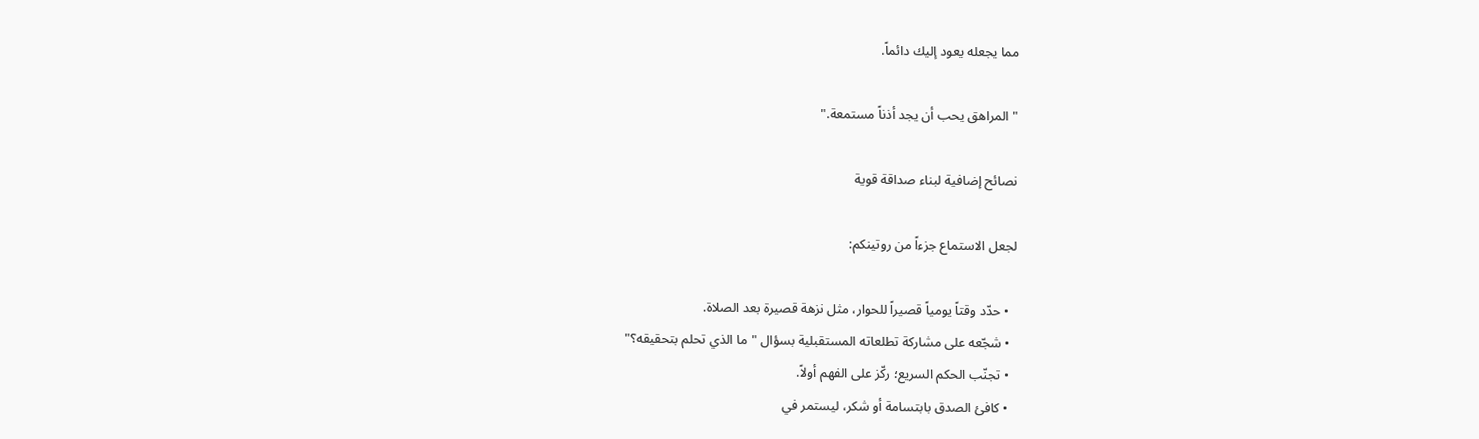مما يجعله يعود إليك دائماً.

"المراهق يحب أن يجد أذناً مستمعة."

نصائح إضافية لبناء صداقة قوية

لجعل الاستماع جزءاً من روتينكم:

  • حدّد وقتاً يومياً قصيراً للحوار، مثل نزهة قصيرة بعد الصلاة.
  • شجّعه على مشاركة تطلعاته المستقبلية بسؤال "ما الذي تحلم بتحقيقه؟"
  • تجنّب الحكم السريع؛ ركّز على الفهم أولاً.
  • كافئ الصدق بابتسامة أو شكر، ليستمر في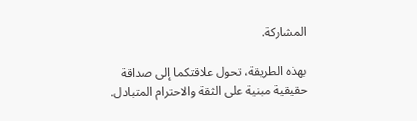المشاركة.

بهذه الطريقة، تحول علاقتكما إلى صداقة حقيقية مبنية على الثقة والاحترام المتبادل.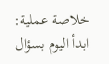خلاصة عملية: ابدأ اليوم بسؤال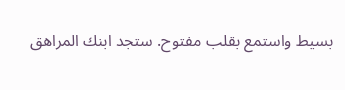بسيط واستمع بقلب مفتوح. ستجد ابنك المراهق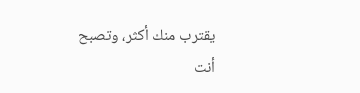يقترب منك أكثر، وتصبح أنت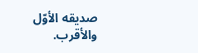صديقه الأوّل والأقرب.